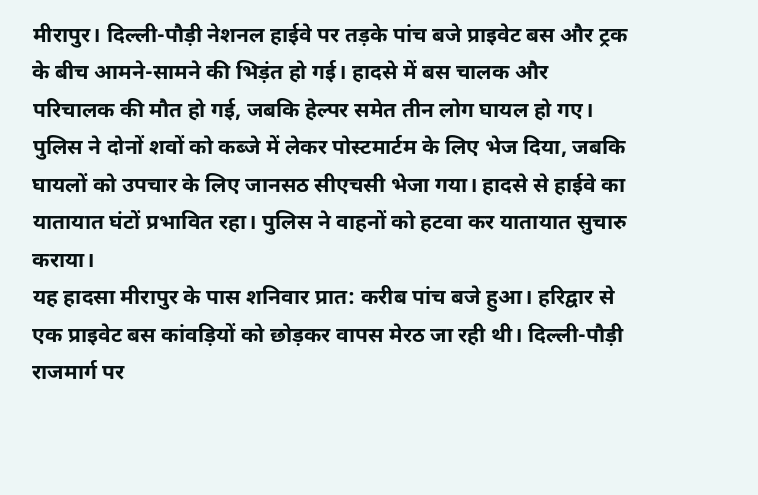मीरापुर। दिल्ली-पौड़ी नेशनल हाईवे पर तड़के पांच बजे प्राइवेट बस और ट्रक के बीच आमने-सामने की भिड़ंत हो गई। हादसे में बस चालक और परिचालक की मौत हो गई, जबकि हेल्पर समेत तीन लोग घायल हो गए। पुलिस ने दोनों शवों को कब्जे में लेकर पोस्टमार्टम के लिए भेज दिया, जबकि घायलों को उपचार के लिए जानसठ सीएचसी भेजा गया। हादसे से हाईवे का यातायात घंटों प्रभावित रहा। पुलिस ने वाहनों को हटवा कर यातायात सुचारु कराया।
यह हादसा मीरापुर के पास शनिवार प्रात: करीब पांच बजे हुआ। हरिद्वार से एक प्राइवेट बस कांवड़ियों को छोड़कर वापस मेरठ जा रही थी। दिल्ली-पौड़ी राजमार्ग पर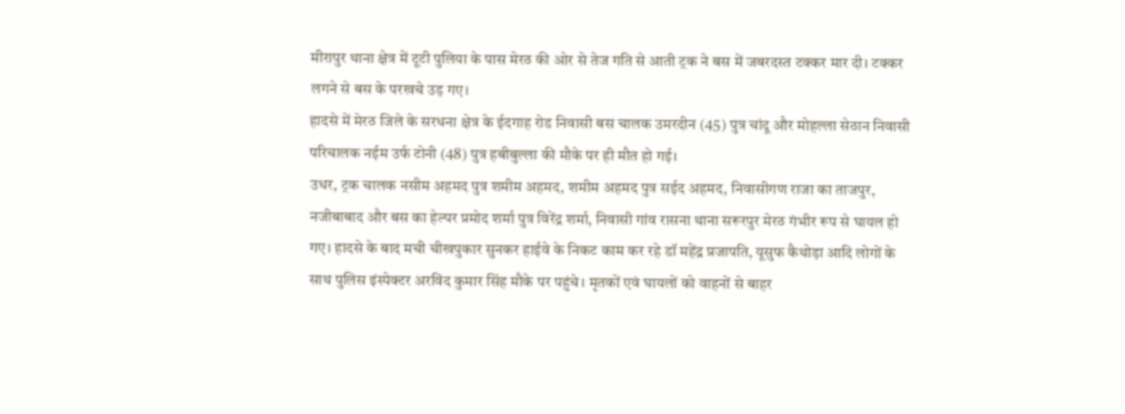मीरापुर थाना क्षेत्र में टूटी पुलिया के पास मेरठ की ओर से तेज गति से आती ट्रक ने बस में जबरदस्त टक्कर मार दी। टक्कर लगने से बस के परखचे उड़ गए।
हादसे में मेरठ जिले के सरधना क्षेत्र के ईदगाह रोड निवासी बस चालक उमरदीन (45) पुत्र चांदू और मोहल्ला सेठान निवासी परिचालक नईम उर्फ टोनी (48) पुत्र हबीबुल्ला की मौके पर ही मौत हो गई।
उधर, ट्रक चालक नसीम अहमद पुत्र शमीम अहमद, शमीम अहमद पुत्र सईद अहमद, निवासीगण राजा का ताजपुर, नजीबाबाद और बस का हेल्पर प्रमोद शर्मा पुत्र विरेंद्र शर्मा, निवासी गांव रासना थाना सरूरपुर मेरठ गंभीर रूप से घायल हो गए। हादसे के बाद मची चीखपुकार सुनकर हाईवे के निकट काम कर रहे डॉ महेंद्र प्रजापति, यूसुफ कैथोड़ा आदि लोगों के साथ पुलिस इंस्पेक्टर अरविंद कुमार सिंह मौके पर पहुंचे। मृतकों एवं घायलों को वाहनों से बाहर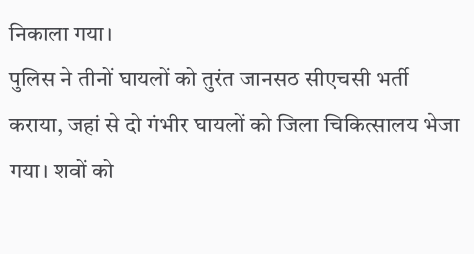निकाला गया।
पुलिस ने तीनों घायलों को तुरंत जानसठ सीएचसी भर्ती कराया, जहां से दो गंभीर घायलों को जिला चिकित्सालय भेजा गया। शवों को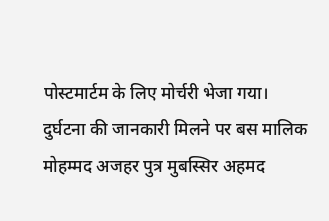पोस्टमार्टम के लिए मोर्चरी भेजा गया।
दुर्घटना की जानकारी मिलने पर बस मालिक मोहम्मद अजहर पुत्र मुबस्सिर अहमद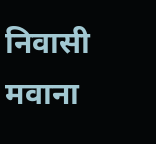निवासी मवाना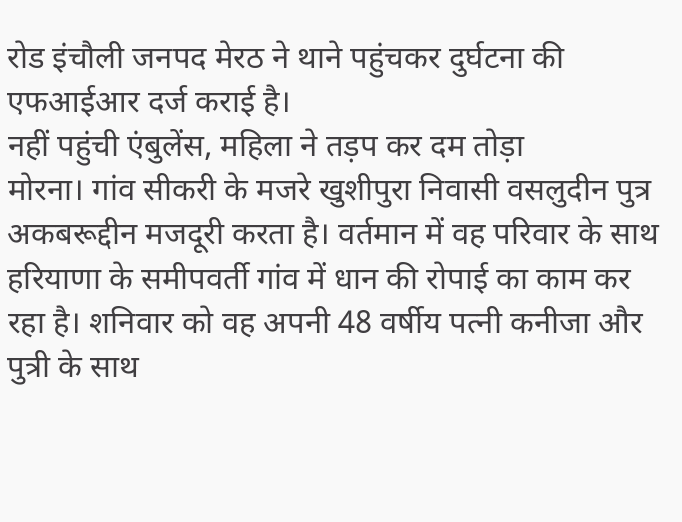रोड इंचौली जनपद मेरठ ने थाने पहुंचकर दुर्घटना की एफआईआर दर्ज कराई है।
नहीं पहुंची एंबुलेंस, महिला ने तड़प कर दम तोड़ा
मोरना। गांव सीकरी के मजरे खुशीपुरा निवासी वसलुदीन पुत्र अकबरूद्दीन मजदूरी करता है। वर्तमान में वह परिवार के साथ हरियाणा के समीपवर्ती गांव में धान की रोपाई का काम कर रहा है। शनिवार को वह अपनी 48 वर्षीय पत्नी कनीजा और पुत्री के साथ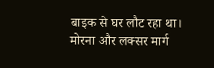बाइक से घर लौट रहा था।
मोरना और लक्सर मार्ग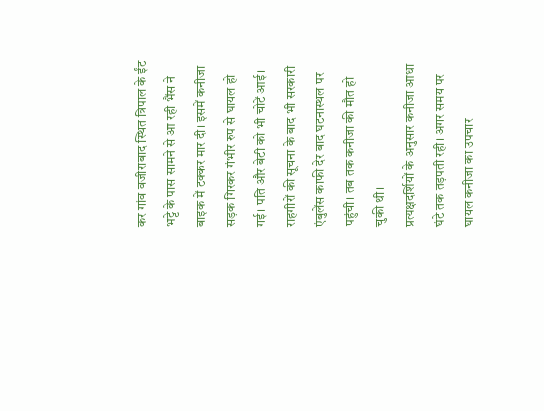कर गांव वजीराबाद स्थित त्रिपाल के ईंट भट्टे के पास सामने से आ रही भैंस ने बाइक में टक्कर मार दी। इसमें कनीजा सड़क गिरकर गंभीर रुप से घायल हो गई। पति और बेटी को भी चोटें आई। राहगीरों की सूचना के बाद भी सरकारी एंबुलेंस काफी देर बाद घटनास्थल पर पहुंची। तब तक कनीजा की मौत हो चुकी थी।
प्रत्यक्षदर्शियों के अनुसार कनीजा आधा घंटे तक तड़पती रही। अगर समय पर घायल कनीजा का उपचार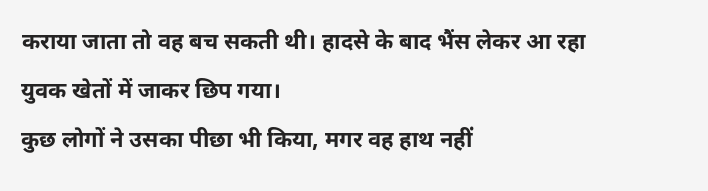कराया जाता तो वह बच सकती थी। हादसे के बाद भैंस लेकर आ रहा युवक खेतों में जाकर छिप गया।
कुछ लोगों ने उसका पीछा भी किया, मगर वह हाथ नहीं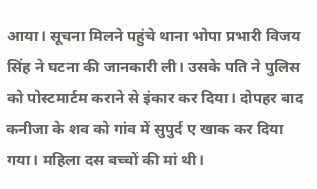आया। सूचना मिलने पहुंचे थाना भोपा प्रभारी विजय सिंह ने घटना की जानकारी ली। उसके पति ने पुलिस को पोस्टमार्टम कराने से इंकार कर दिया। दोपहर बाद कनीजा के शव को गांव में सुपुर्द ए खाक कर दिया गया। महिला दस बच्चों की मां थी।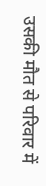उसकी मौत से परिवार में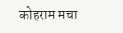कोहराम मचा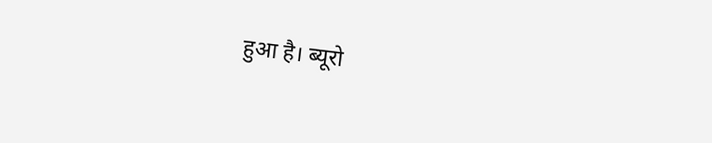हुआ है। ब्यूरो